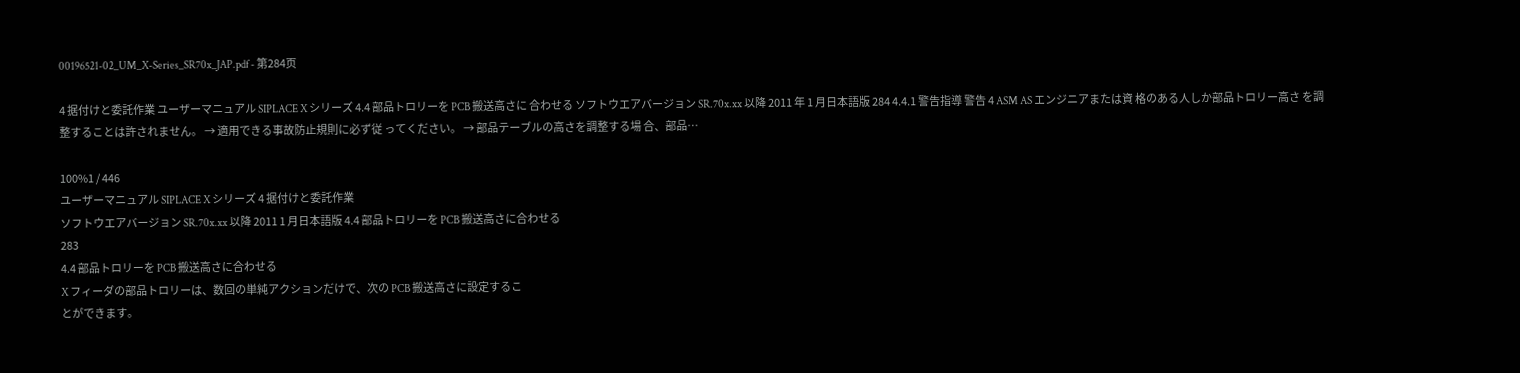00196521-02_UM_X-Series_SR70x_JAP.pdf - 第284页

4 据付けと委託作業 ユーザーマニュアル SIPLACE X シリーズ 4.4 部品トロリーを PCB 搬送高さに 合わせる ソフトウエアバージョン SR.70x.xx 以降 2011 年 1 月日本語版 284 4.4.1 警告指導 警告 4 ASM AS エンジニアまたは資 格のある人しか部品トロリー高さ を調整することは許されません。 → 適用できる事故防止規則に必ず従 ってください。 → 部品テーブルの高さを調整する場 合、部品…

100%1 / 446
ユーザーマニュアル SIPLACE X シリーズ 4 据付けと委託作業
ソフトウエアバージョン SR.70x.xx 以降 2011 1 月日本語版 4.4 部品トロリーを PCB 搬送高さに合わせる
283
4.4 部品トロリーを PCB 搬送高さに合わせる
X フィーダの部品トロリーは、数回の単純アクションだけで、次の PCB 搬送高さに設定するこ
とができます。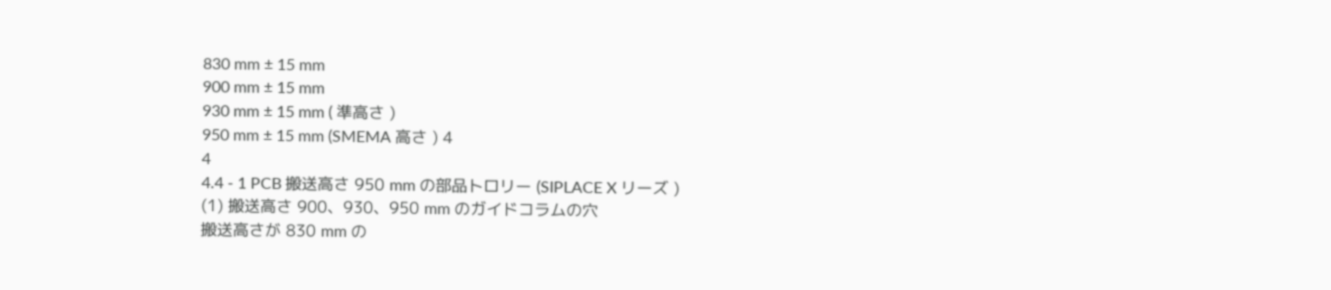830 mm ± 15 mm
900 mm ± 15 mm
930 mm ± 15 mm ( 準高さ )
950 mm ± 15 mm (SMEMA 高さ ) 4
4
4.4 - 1 PCB 搬送高さ 950 mm の部品トロリー (SIPLACE X リーズ )
(1) 搬送高さ 900、930、950 mm のガイドコラムの穴
搬送高さが 830 mm の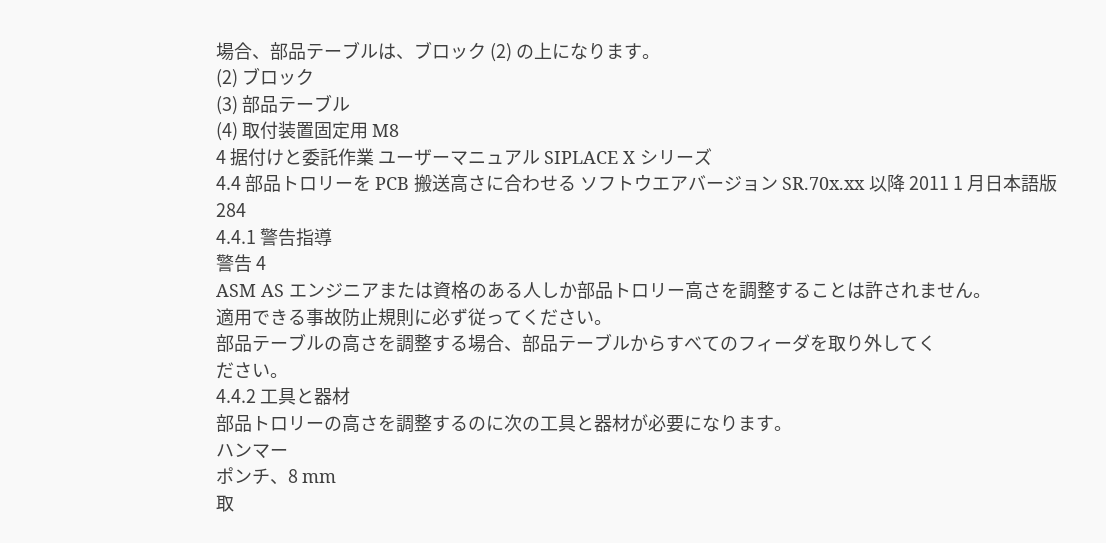場合、部品テーブルは、ブロック (2) の上になります。
(2) ブロック
(3) 部品テーブル
(4) 取付装置固定用 M8
4 据付けと委託作業 ユーザーマニュアル SIPLACE X シリーズ
4.4 部品トロリーを PCB 搬送高さに合わせる ソフトウエアバージョン SR.70x.xx 以降 2011 1 月日本語版
284
4.4.1 警告指導
警告 4
ASM AS エンジニアまたは資格のある人しか部品トロリー高さを調整することは許されません。
適用できる事故防止規則に必ず従ってください。
部品テーブルの高さを調整する場合、部品テーブルからすべてのフィーダを取り外してく
ださい。
4.4.2 工具と器材
部品トロリーの高さを調整するのに次の工具と器材が必要になります。
ハンマー
ポンチ、8 mm
取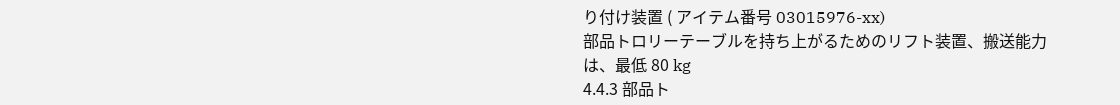り付け装置 ( アイテム番号 03015976-xx)
部品トロリーテーブルを持ち上がるためのリフト装置、搬送能力は、最低 80 kg
4.4.3 部品ト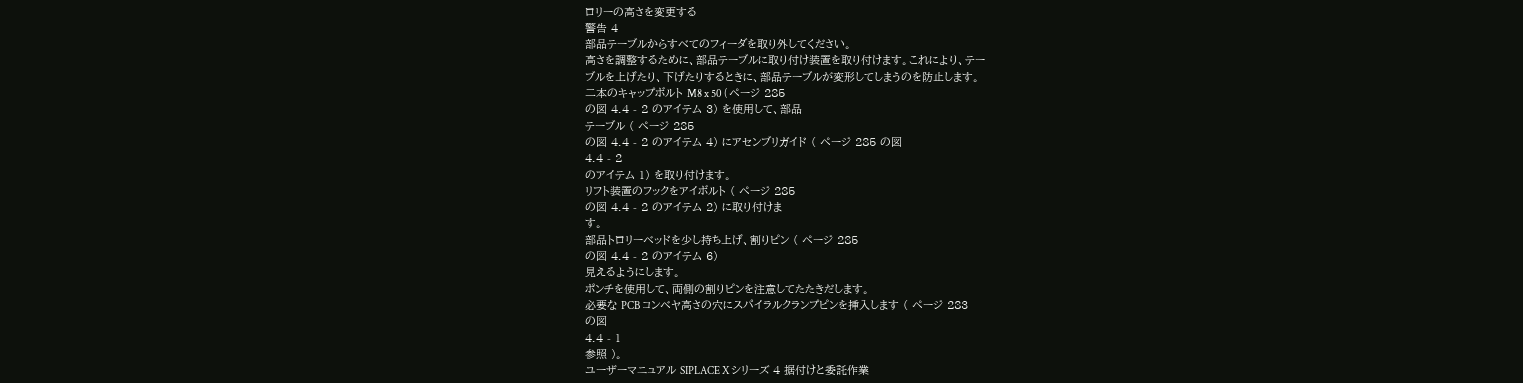ロリーの高さを変更する
警告 4
部品テーブルからすべてのフィーダを取り外してください。
高さを調整するために、部品テーブルに取り付け装置を取り付けます。これにより、テー
ブルを上げたり、下げたりするときに、部品テーブルが変形してしまうのを防止します。
二本のキャップボルト M8 x 50 ( ページ 285
の図 4.4 - 2 のアイテム 3) を使用して、部品
テーブル ( ページ 285
の図 4.4 - 2 のアイテム 4) にアセンブリガイド ( ページ 285 の図
4.4 - 2
のアイテム 1) を取り付けます。
リフト装置のフックをアイボルト ( ページ 285
の図 4.4 - 2 のアイテム 2) に取り付けま
す。
部品トロリーベッドを少し持ち上げ、割りピン ( ページ 285
の図 4.4 - 2 のアイテム 6)
見えるようにします。
ポンチを使用して、両側の割りピンを注意してたたきだします。
必要な PCB コンベヤ高さの穴にスパイラルクランプピンを挿入します ( ページ 283
の図
4.4 - 1
参照 )。
ユーザーマニュアル SIPLACE X シリーズ 4 据付けと委託作業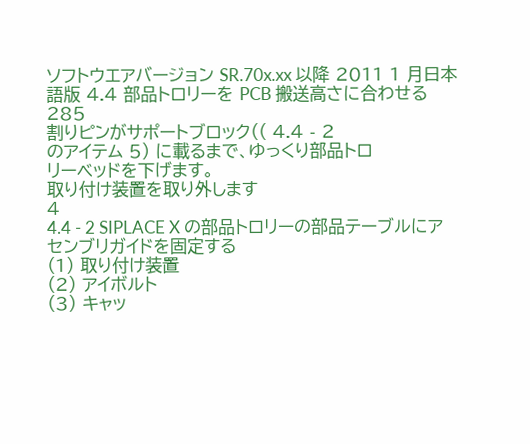ソフトウエアバージョン SR.70x.xx 以降 2011 1 月日本語版 4.4 部品トロリーを PCB 搬送高さに合わせる
285
割りピンがサポートブロック(( 4.4 - 2
のアイテム 5) に載るまで、ゆっくり部品トロ
リーベッドを下げます。
取り付け装置を取り外します
4
4.4 - 2 SIPLACE X の部品トロリーの部品テーブルにアセンブリガイドを固定する
(1) 取り付け装置
(2) アイボルト
(3) キャッ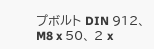プボルト DIN 912、 M8 x 50、 2 x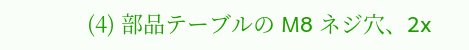(4) 部品テーブルの M8 ネジ穴、2x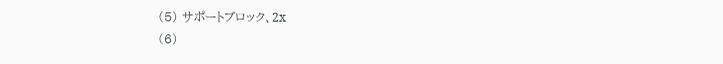(5) サポートブロック、2x
(6)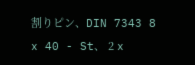割りピン、DIN 7343 8 x 40 - St、 2 x